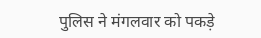पुलिस ने मंगलवार को पकड़े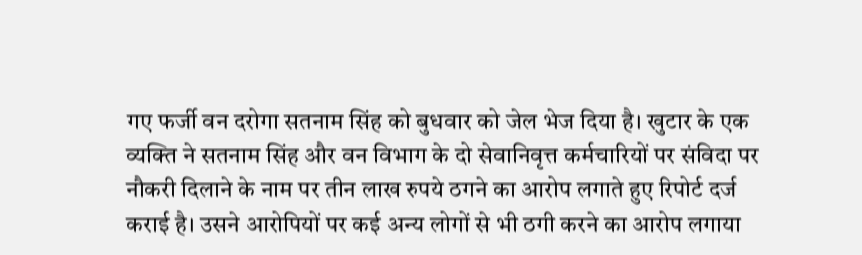गए फर्जी वन दरोगा सतनाम सिंह को बुधवार को जेल भेज दिया है। खुटार के एक व्यक्ति ने सतनाम सिंह और वन विभाग के दो सेवानिवृत्त कर्मचारियों पर संविदा पर नौकरी दिलाने के नाम पर तीन लाख रुपये ठगने का आरोप लगाते हुए रिपोर्ट दर्ज कराई है। उसने आरोपियों पर कई अन्य लोगों से भी ठगी करने का आरोप लगाया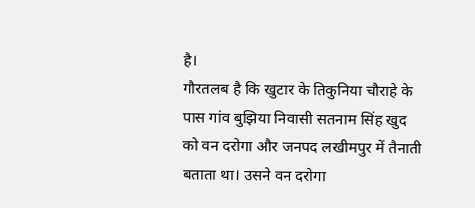है।
गौरतलब है कि खुटार के तिकुनिया चौराहे के पास गांव बुझिया निवासी सतनाम सिंह खुद को वन दरोगा और जनपद लखीमपुर में तैनाती बताता था। उसने वन दरोगा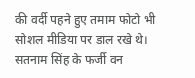की वर्दी पहने हुए तमाम फोटो भी सोशल मीडिया पर डाल रखे थे। सतनाम सिंह के फर्जी वन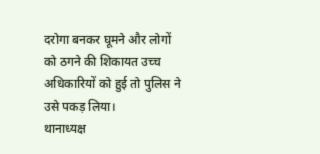दरोगा बनकर घूमने और लोगों को ठगने की शिकायत उच्च अधिकारियों को हुई तो पुलिस ने उसे पकड़ लिया।
थानाध्यक्ष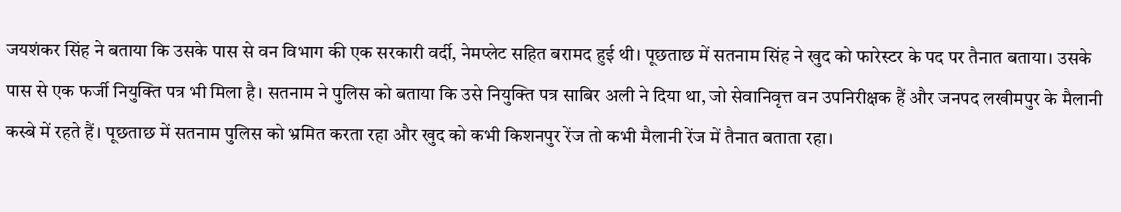जयशंकर सिंह ने बताया कि उसके पास से वन विभाग की एक सरकारी वर्दी, नेमप्लेट सहित बरामद हुई थी। पूछताछ में सतनाम सिंह ने खुद को फारेस्टर के पद पर तैनात बताया। उसके पास से एक फर्जी नियुक्ति पत्र भी मिला है। सतनाम ने पुलिस को बताया कि उसे नियुक्ति पत्र साबिर अली ने दिया था, जो सेवानिवृत्त वन उपनिरीक्षक हैं और जनपद लखीमपुर के मैलानी कस्बे में रहते हैं। पूछताछ में सतनाम पुलिस को भ्रमित करता रहा और खुद को कभी किशनपुर रेंज तो कभी मैलानी रेंज में तैनात बताता रहा।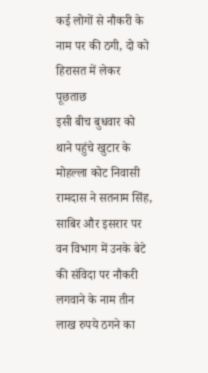कई लोगों से नौकरी के नाम पर की ठगी, दो को हिरासत में लेकर पूछताछ
इसी बीच बुधवार को थाने पहुंचे खुटार के मोहल्ला कोट निवासी रामदास ने सतनाम सिंह, साबिर और इसरार पर वन विभाग में उनके बेटे की संविदा पर नौकरी लगवाने के नाम तीन लाख रुपये ठगने का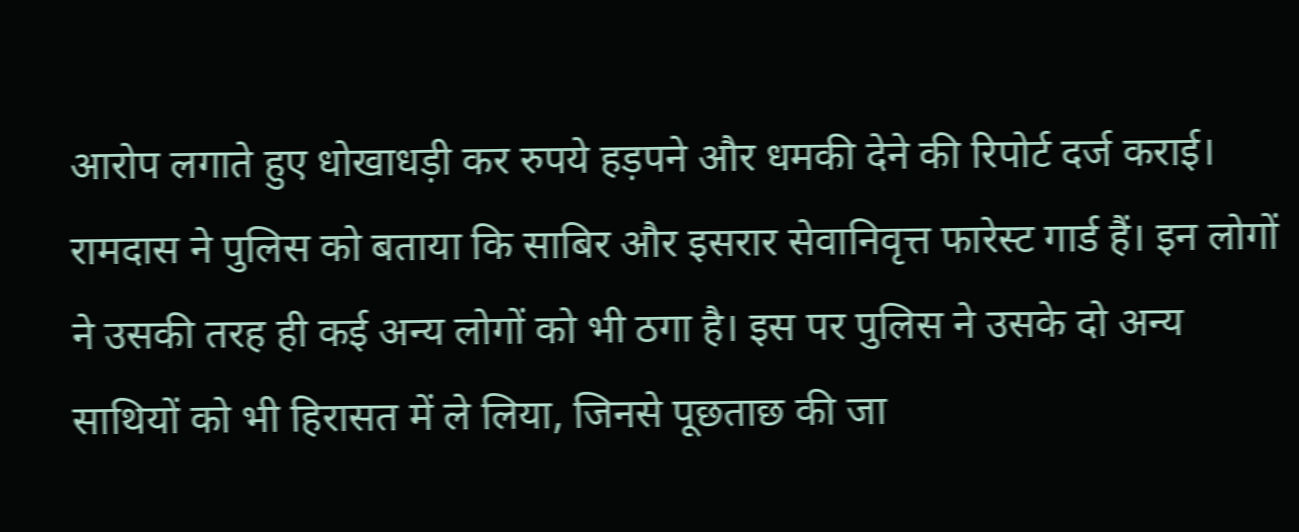आरोप लगाते हुए धोखाधड़ी कर रुपये हड़पने और धमकी देने की रिपोर्ट दर्ज कराई। रामदास ने पुलिस को बताया कि साबिर और इसरार सेवानिवृत्त फारेस्ट गार्ड हैं। इन लोगों ने उसकी तरह ही कई अन्य लोगों को भी ठगा है। इस पर पुलिस ने उसके दो अन्य साथियों को भी हिरासत में ले लिया, जिनसे पूछताछ की जा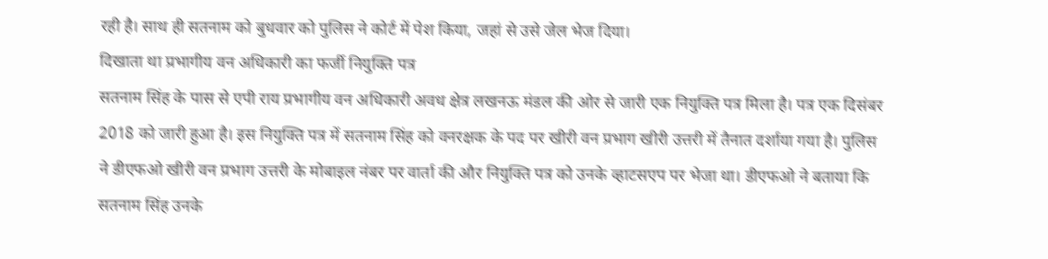रही है। साथ ही सतनाम को बुधवार को पुलिस ने कोर्ट में पेश किया, जहां से उसे जेल भेज दिया।
दिखाता था प्रभागीय वन अधिकारी का फर्जी नियुक्ति पत्र
सतनाम सिंह के पास से एपी राय प्रभागीय वन अधिकारी अवध क्षेत्र लखनऊ मंडल की ओर से जारी एक नियुक्ति पत्र मिला है। पत्र एक दिसंबर 2018 को जारी हुआ है। इस नियुक्ति पत्र में सतनाम सिंह को वनरक्षक के पद पर खीरी वन प्रभाग खीरी उत्तरी में तैनात दर्शाया गया है। पुलिस ने डीएफओ खीरी वन प्रभाग उत्तरी के मोबाइल नंबर पर वार्ता की और नियुक्ति पत्र को उनके व्हाटसएप पर भेजा था। डीएफओ ने बताया कि सतनाम सिंह उनके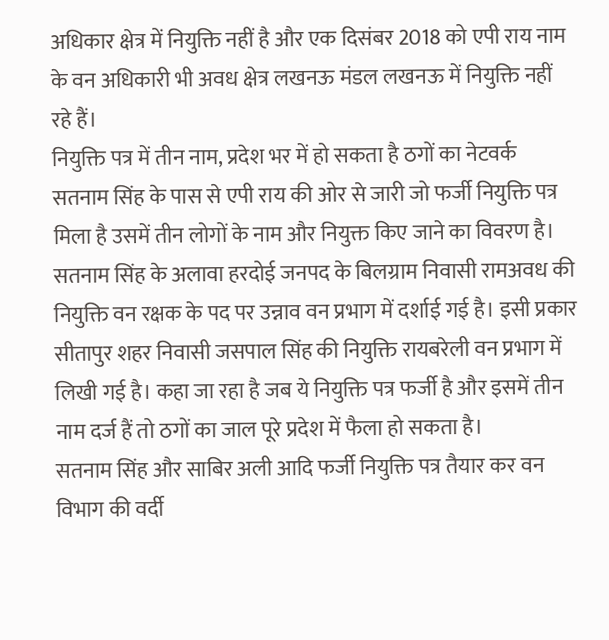अधिकार क्षेत्र में नियुक्ति नहीं है और एक दिसंबर 2018 को एपी राय नाम के वन अधिकारी भी अवध क्षेत्र लखनऊ मंडल लखनऊ में नियुक्ति नहीं रहे हैं।
नियुक्ति पत्र में तीन नाम, प्रदेश भर में हो सकता है ठगों का नेटवर्क
सतनाम सिंह के पास से एपी राय की ओर से जारी जो फर्जी नियुक्ति पत्र मिला है उसमें तीन लोगों के नाम और नियुक्त किए जाने का विवरण है। सतनाम सिंह के अलावा हरदोई जनपद के बिलग्राम निवासी रामअवध की नियुक्ति वन रक्षक के पद पर उन्नाव वन प्रभाग में दर्शाई गई है। इसी प्रकार सीतापुर शहर निवासी जसपाल सिंह की नियुक्ति रायबरेली वन प्रभाग में लिखी गई है। कहा जा रहा है जब ये नियुक्ति पत्र फर्जी है और इसमें तीन नाम दर्ज हैं तो ठगों का जाल पूरे प्रदेश में फैला हो सकता है।
सतनाम सिंह और साबिर अली आदि फर्जी नियुक्ति पत्र तैयार कर वन विभाग की वर्दी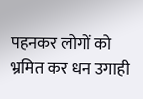पहनकर लोगों को भ्रमित कर धन उगाही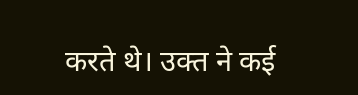करते थे। उक्त ने कई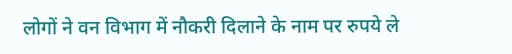लोगों ने वन विभाग में नौकरी दिलाने के नाम पर रुपये ले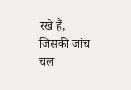रखे हैं, जिसकी जांच चल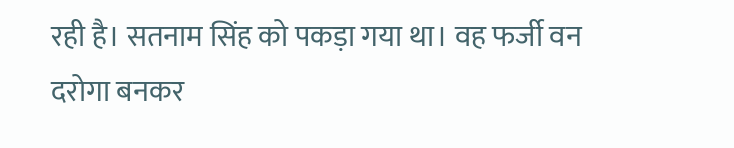रही है। सतनाम सिंह को पकड़ा गया था। वह फर्जी वन दरोगा बनकर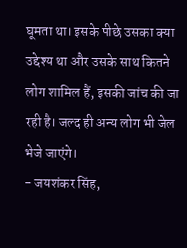घूमता था। इसके पीछे उसका क्या उद्देश्य था और उसके साथ कितने लोग शामिल हैं, इसकी जांच की जा रही है। जल्द ही अन्य लोग भी जेल भेजे जाएंगे।
- जयशंकर सिंह,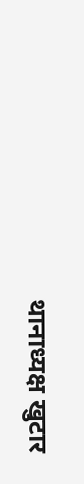थानाध्यक्ष खुटार